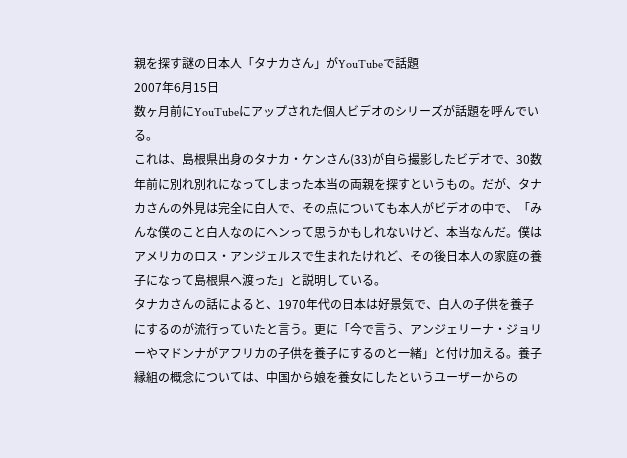親を探す謎の日本人「タナカさん」がYouTubeで話題
2007年6月15日
数ヶ月前にYouTubeにアップされた個人ビデオのシリーズが話題を呼んでいる。
これは、島根県出身のタナカ・ケンさん(33)が自ら撮影したビデオで、30数年前に別れ別れになってしまった本当の両親を探すというもの。だが、タナカさんの外見は完全に白人で、その点についても本人がビデオの中で、「みんな僕のこと白人なのにヘンって思うかもしれないけど、本当なんだ。僕はアメリカのロス・アンジェルスで生まれたけれど、その後日本人の家庭の養子になって島根県へ渡った」と説明している。
タナカさんの話によると、1970年代の日本は好景気で、白人の子供を養子にするのが流行っていたと言う。更に「今で言う、アンジェリーナ・ジョリーやマドンナがアフリカの子供を養子にするのと一緒」と付け加える。養子縁組の概念については、中国から娘を養女にしたというユーザーからの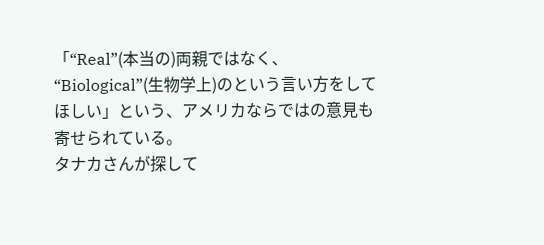「“Real”(本当の)両親ではなく、“Biological”(生物学上)のという言い方をしてほしい」という、アメリカならではの意見も寄せられている。
タナカさんが探して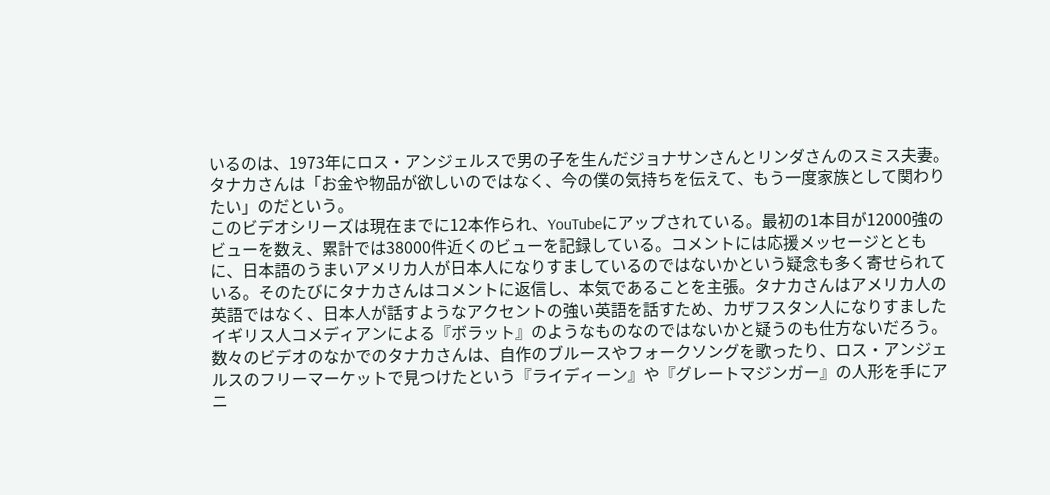いるのは、1973年にロス・アンジェルスで男の子を生んだジョナサンさんとリンダさんのスミス夫妻。タナカさんは「お金や物品が欲しいのではなく、今の僕の気持ちを伝えて、もう一度家族として関わりたい」のだという。
このビデオシリーズは現在までに12本作られ、YouTubeにアップされている。最初の1本目が12000強のビューを数え、累計では38000件近くのビューを記録している。コメントには応援メッセージとともに、日本語のうまいアメリカ人が日本人になりすましているのではないかという疑念も多く寄せられている。そのたびにタナカさんはコメントに返信し、本気であることを主張。タナカさんはアメリカ人の英語ではなく、日本人が話すようなアクセントの強い英語を話すため、カザフスタン人になりすましたイギリス人コメディアンによる『ボラット』のようなものなのではないかと疑うのも仕方ないだろう。
数々のビデオのなかでのタナカさんは、自作のブルースやフォークソングを歌ったり、ロス・アンジェルスのフリーマーケットで見つけたという『ライディーン』や『グレートマジンガー』の人形を手にアニ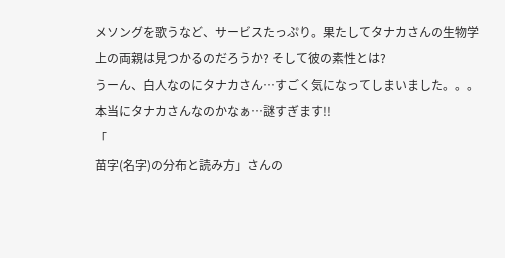メソングを歌うなど、サービスたっぷり。果たしてタナカさんの生物学上の両親は見つかるのだろうか? そして彼の素性とは?
うーん、白人なのにタナカさん…すごく気になってしまいました。。。
本当にタナカさんなのかなぁ…謎すぎます!!
「
苗字(名字)の分布と読み方」さんの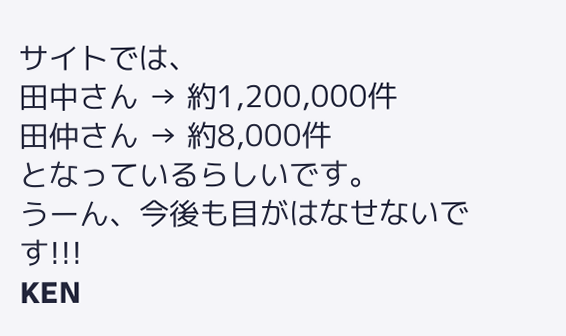サイトでは、
田中さん → 約1,200,000件
田仲さん → 約8,000件
となっているらしいです。
うーん、今後も目がはなせないです!!!
KEN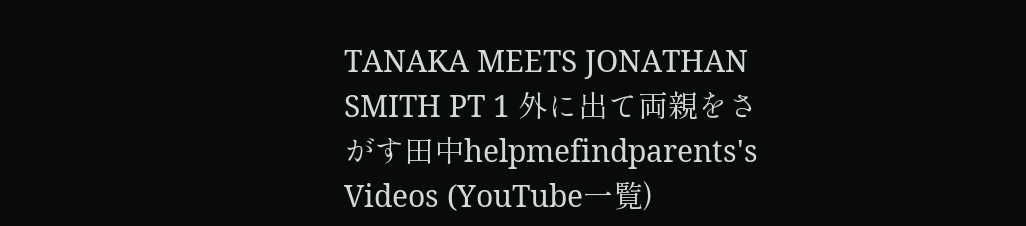TANAKA MEETS JONATHAN SMITH PT 1 外に出て両親をさがす田中helpmefindparents's Videos (YouTube一覧)